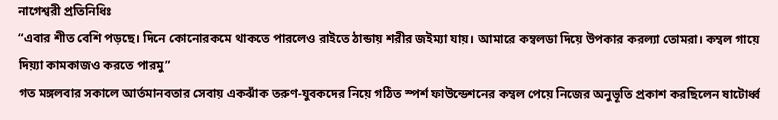নাগেশ্বরী প্রতিনিধিঃ
“এবার শীত বেশি পড়ছে। দিনে কোনোরকমে থাকতে পারলেও রাইতে ঠান্ডায় শরীর জইম্যা যায়। আমারে কম্বলডা দিয়ে উপকার করল্যা তোমরা। কম্বল গায়ে দিয়্যা কামকাজও করতে পারমু”
গত মঙ্গলবার সকালে আর্তমানবতার সেবায় একঝাঁক তরুণ-যুবকদের নিয়ে গঠিত স্পর্শ ফাউন্ডেশনের কম্বল পেয়ে নিজের অনুভূতি প্রকাশ করছিলেন ষাটোর্ধ্ব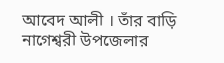আবেদ আলী । তাঁর বাড়ি নাগেশ্বরী উপজেলার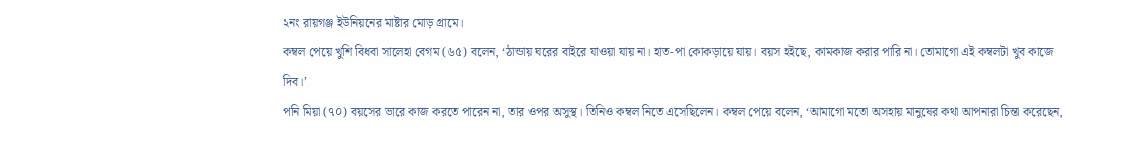২নং রায়গঞ্জ ইউনিয়নের মাষ্টার মোড় গ্রামে।
কম্বল পেয়ে খুশি বিধবা সালেহা বেগম (৬৫) বলেন, ‘ঠান্ডায় ঘরের বাইরে যাওয়া যায় না। হাত-পা কোকড়ায়ে যায়। বয়স হইছে, কামকাজ করার পারি না। তোমাগো এই কম্বলটা খুব কাজে দিব।’
পনি মিয়া (৭০) বয়সের ভারে কাজ করতে পারেন না, তার ওপর অসুস্থ। তিনিও কম্বল নিতে এসেছিলেন। কম্বল পেয়ে বলেন, ‘আমাগো মতো অসহায় মানুষের কথা আপনারা চিন্তা করেছেন,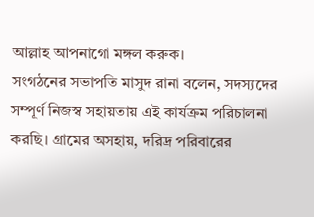আল্লাহ আপনাগো মঙ্গল করুক।
সংগঠনের সভাপতি মাসুদ রানা বলেন, সদস্যদের সম্পূর্ণ নিজস্ব সহায়তায় এই কার্যক্রম পরিচালনা করছি। গ্রামের অসহায়, দরিদ্র পরিবারের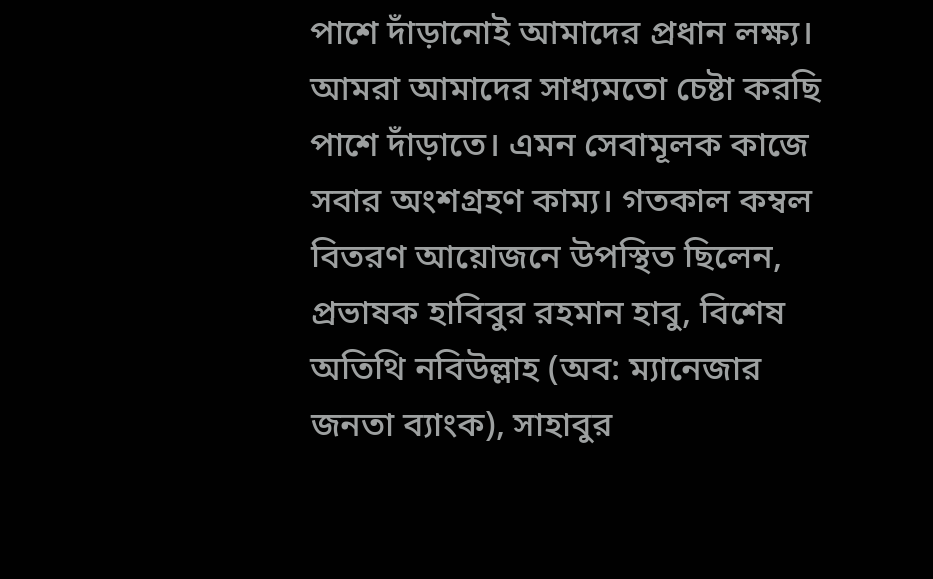পাশে দাঁড়ানোই আমাদের প্রধান লক্ষ্য। আমরা আমাদের সাধ্যমতো চেষ্টা করছি পাশে দাঁড়াতে। এমন সেবামূলক কাজে সবার অংশগ্রহণ কাম্য। গতকাল কম্বল বিতরণ আয়োজনে উপস্থিত ছিলেন, প্রভাষক হাবিবুর রহমান হাবু, বিশেষ অতিথি নবিউল্লাহ (অব: ম্যানেজার জনতা ব্যাংক), সাহাবুর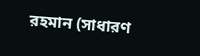রহমান (সাধারণ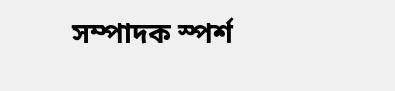সম্পাদক স্পর্শ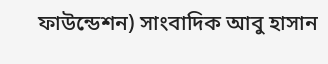ফাউন্ডেশন) সাংবাদিক আবু হাসান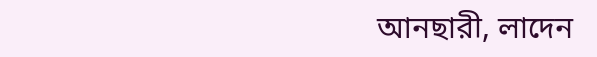আনছারী, লাদেন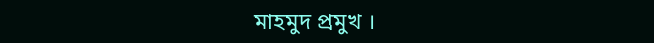মাহমুদ প্রমুখ ।